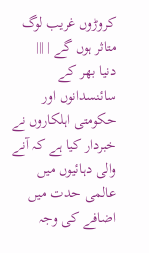کروڑوں غریب لوگ متاثر ہوں گے | |||
دنیا بھر کے سائنسدانوں اور حکومتی اہلکاروں نے خبردار کیا ہے کہ آنے والی دہائیوں میں عالمی حدت میں اضافے کی وجہ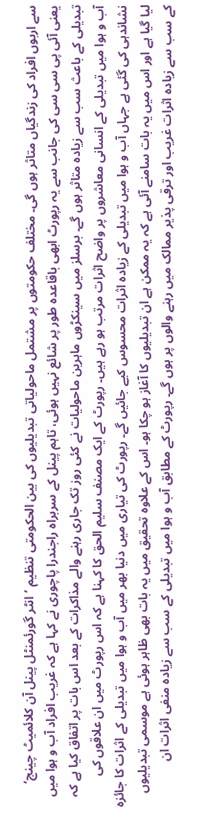سے اربوں افراد کی زندگیاں متاثر ہوں گی۔ مختلف حکومتوں پر مشتمل ماحولیاتی تبدیلیوں کی بین الحکومتی تنظیم ’ انٹر گورئمنٹل پینل آن کلائمیٹ چینج‘ یعنی آئی پی سی سی کی جانب سے یہ رپورٹ ابھی باقاعدہ طور پر شائع نہیں ہوئی، تاہم پینل کے سربراہ راجندرا پاچوری نے کہا ہے کہ غریب افراد آب و ہوا میں تبدیلی کے باعث سب سے زیادہ متاثر ہوں گے۔ برسلز میں سینکڑوں ماہرین ماحولیات نے کئی روز تک جاری رہنے والے مذاکرات کے بعد اس بات پر اتفاق کیا ہے کہ آب و ہوا میں تبدیلی کے انسانی معاشروں پر واضح اثرات مرتب ہو رہے ہیں۔ رپورٹ کے ایک مصنف سلیم الحق کا کہنا ہے کہ اس رپورٹ میں ان علاقوں کی نشاندہی کی گئی ہے جہاں آب و ہوا میں تبدیلی کے زیادہ اثرات محسوس کیے جائیں گے۔ رپورٹ کی تیاری میں دنیا بھر میں آب و ہوا میں تبدیلی کے اثرات کا جائزہ لیا گیا ہے اور اس میں یہ بات سامنے آئی ہے کہ یہ ممکن ہے ان تبدیلیوں کا آغاز ہو چکا ہو۔ اس کے علاوہ تحقیق میں یہ بات بھی ظاہر ہوئی ہے موسمی تبدیلیوں کے سب سے زیادہ اثرات غریب اور ترقی پذیر ممالک میں رہنے والوں پر ہوں گے۔ رپورٹ کے مطابق آب و ہوا میں تبدیلی کے سب سے زیادہ منفی اثرات ان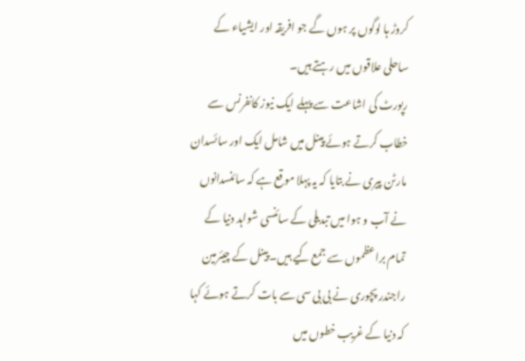کروڑ ہا لوگوں پر ہوں گے جو افریقہ اور ایشیاء کے ساحلی علاقوں میں رہتے ہیں۔
رپورٹ کی اشاعت سے پہلے ایک نیوز کانفرنس سے خطاب کرتے ہوئے پینل میں شامل ایک اور سائسدان مارٹن پیری نے بتایا کہ یہ پہلا موقع ہے کہ سائنسدانوں نے آب و ہوا میں تبدیلی کے سائنسی شواہد دنیا کے تمام براعظموں سے جمع کیے ہیں۔ پینل کے چیئرمین راجندر پچوری نے بی بی سی سے بات کرتے ہوئے کہا کہ دنیا کے غریب خطوں میں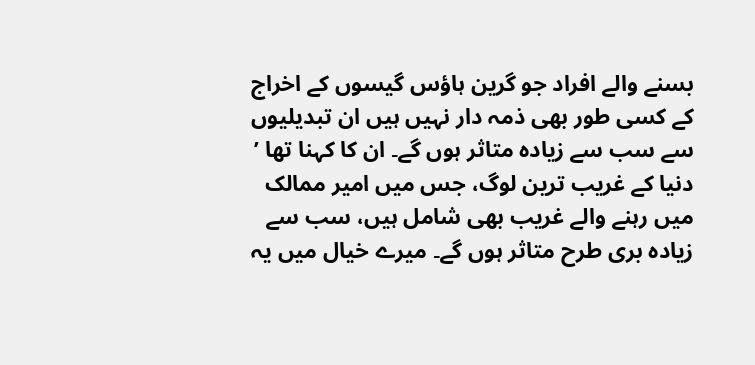بسنے والے افراد جو گرین ہاؤس گیسوں کے اخراج کے کسی طور بھی ذمہ دار نہیں ہیں ان تبدیلیوں سے سب سے زیادہ متاثر ہوں گے۔ ان کا کہنا تھا ’ دنیا کے غریب ترین لوگ، جس میں امیر ممالک میں رہنے والے غریب بھی شامل ہیں، سب سے زیادہ بری طرح متاثر ہوں گے۔ میرے خیال میں یہ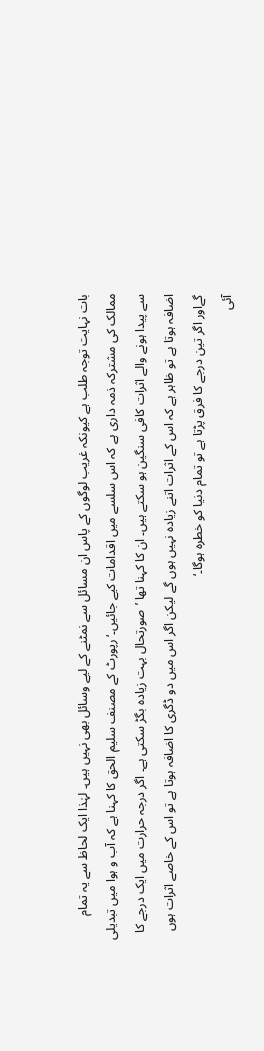بات نہایت توجہ طلب ہے کیونکہ غریب لوگوں کے پاس ان مسائل سے نمٹنے کے لیے وسائل بھی نہیں ہیں۔ لہٰذا ایک لحاظ سے یہ تمام ممالک کی مشترکہ ذمہ داری ہے کہ اس سلسے میں اقدامات کیے جائیں۔‘ رپورٹ کے مصنف سلیم الحق کا کہنا ہے کہ آب و ہوا میں تبدیلی سے پیدا ہونے والے اثرات کافی سنگین ہو سکتے ہیں۔ ان کا کہنا تھا ’صورتحال بہت زیادہ بگڑ سکتی ہے۔ اگر درجہ حرارت میں ایک درجے کا اضافہ ہوتا ہے تو ظاہر ہے کہ اس کے اثرات اتنے زیادہ نہیں ہوں گے لیکن اگر اس میں دو ڈگری کا اضافہ ہوتا ہے تو اس کے خاصے اثرات ہوں گےاور اگر تین درجے کا فرق پڑتا ہے تو تمام دنیا کو خطرہ ہوگا۔‘
آئی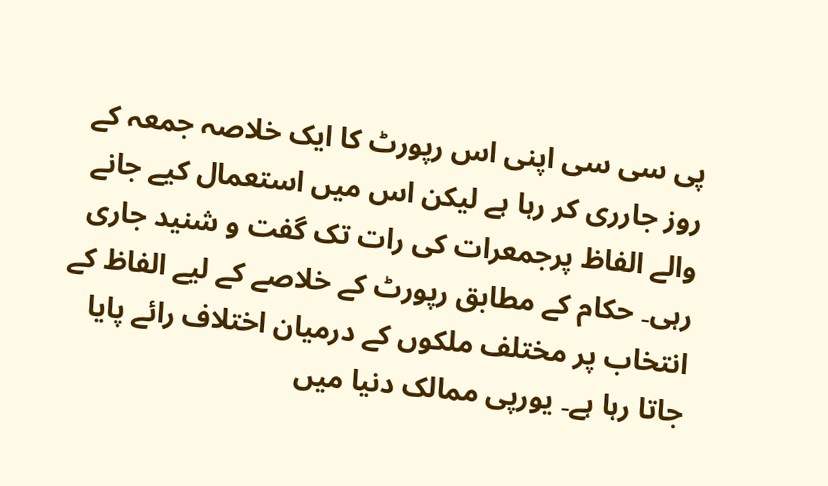پی سی سی اپنی اس رپورٹ کا ایک خلاصہ جمعہ کے روز جارری کر رہا ہے لیکن اس میں استعمال کیے جانے والے الفاظ پرجمعرات کی رات تک گفت و شنید جاری رہی۔ حکام کے مطابق رپورٹ کے خلاصے کے لیے الفاظ کے انتخاب پر مختلف ملکوں کے درمیان اختلاف رائے پایا جاتا رہا ہے۔ یورپی ممالک دنیا میں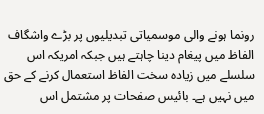رونما ہونے والی موسمیاتی تبدیلیوں پر بڑے واشگاف الفاظ میں پیغام دینا چاہتے ہیں جبکہ امریکہ اس سلسلے میں زیادہ سخت الفاظ استعمال کرنے کے حق میں نہیں ہے۔ بائیس صفحات پر مشتمل اس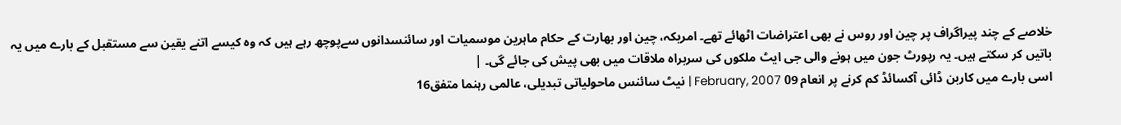خلاصے کے چند پیراگراف پر چین اور روس نے بھی اعتراضات اٹھائے تھے۔ امریکہ، چین اور بھارت کے حکام ماہرین موسمیات اور سائنسدانوں سےپوچھ رہے ہیں کہ وہ کیسے اتنے یقین سے مستقبل کے بارے میں یہ باتیں کر سکتے ہیں۔ یہ رپورٹ جون میں ہونے والی جی ایٹ ملکوں کی سربراہ ملاقات میں بھی پیش کی جائے گی۔ |
اسی بارے میں کاربن ڈائی آکسائڈ کم کرنے پر انعام 09 February, 2007 | نیٹ سائنس ماحولیاتی تبدیلی، عالمی رہنما متفق16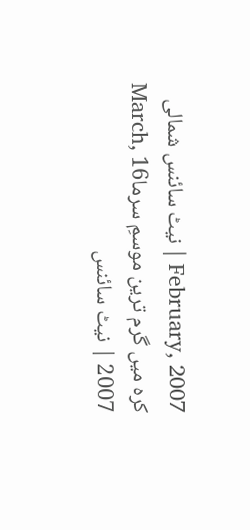February, 2007 | نیٹ سائنس شمالی کرہ میں گرم ترین موسمِ سرما16 March, 2007 | نیٹ سائنس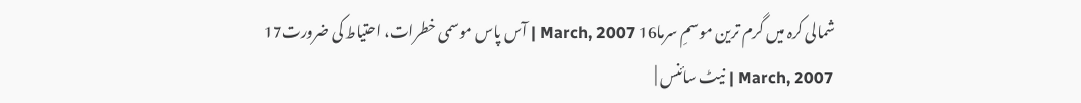شمالی کرہ میں گرم ترین موسمِ سرما16 March, 2007 | آس پاس موسمی خطرات، احتیاط کی ضرورت17 March, 2007 | نیٹ سائنس |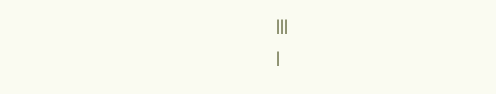|||
|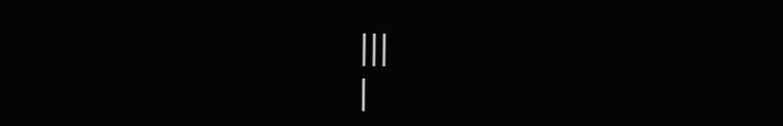|||
|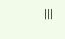|||